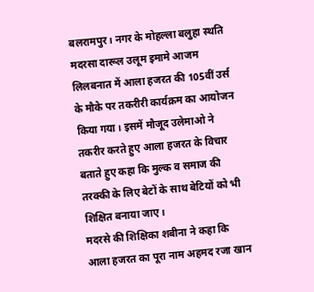बलरामपुर। नगर के मोहल्ला बलुहा स्थति मदरसा दारूल उलूम इमामे आजम लिलबनात में आला हजरत की 105वीं उर्स के मौके पर तकरीरी कार्यक्रम का आयोजन किया गया। इसमें मौजूद उलेमाओ ने तकरीर करते हुए आला हजरत के विचार बताते हुए कहा कि मुल्क व समाज की तरक्की के लिए बेटों के साथ बेटियों को भी शिक्षित बनाया जाए।
मदरसे की शिक्षिका शबीना ने कहा कि आला हजरत का पूरा नाम अहमद रजा खान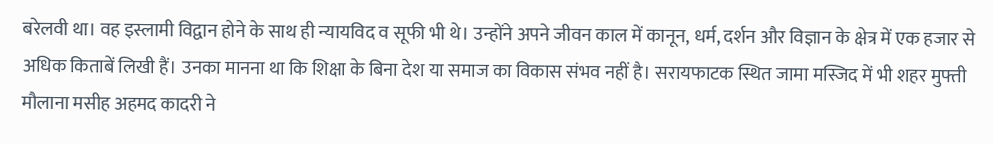बरेलवी था। वह इस्लामी विद्वान होने के साथ ही न्यायविद व सूफी भी थे। उन्होंने अपने जीवन काल में कानून, धर्म, दर्शन और विज्ञान के क्षेत्र में एक हजार से अधिक किताबें लिखी हैं। उनका मानना था कि शिक्षा के बिना देश या समाज का विकास संभव नहीं है। सरायफाटक स्थित जामा मस्जिद में भी शहर मुफ्ती मौलाना मसीह अहमद कादरी ने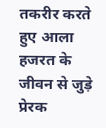तकरीर करते हुए आला हजरत के जीवन से जुड़े प्रेरक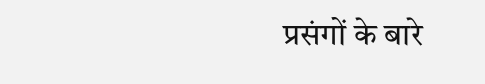प्रसंगों के बारे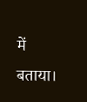में बताया।